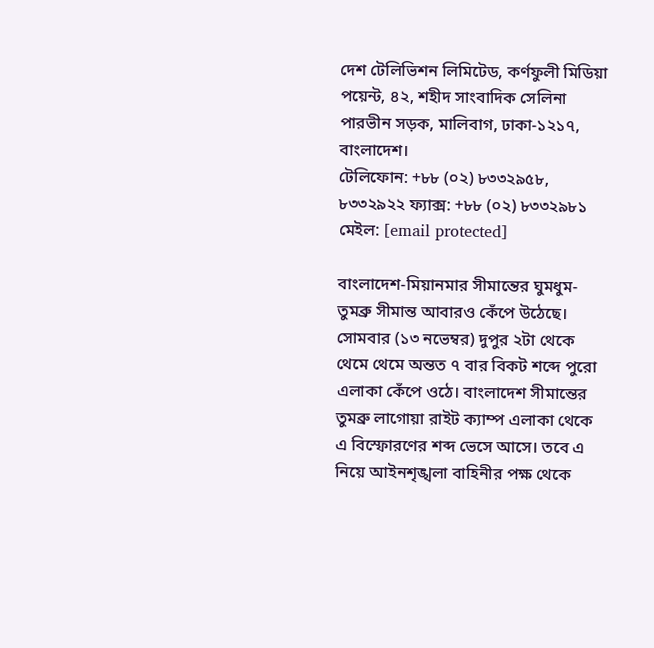দেশ টেলিভিশন লিমিটেড, কর্ণফুলী মিডিয়া পয়েন্ট, ৪২, শহীদ সাংবাদিক সেলিনা পারভীন সড়ক, মালিবাগ, ঢাকা-১২১৭, বাংলাদেশ।
টেলিফোন: +৮৮ (০২) ৮৩৩২৯৫৮, ৮৩৩২৯২২ ফ্যাক্স: +৮৮ (০২) ৮৩৩২৯৮১ মেইল: [email protected]

বাংলাদেশ-মিয়ানমার সীমান্তের ঘুমধুম-তুমব্রু সীমান্ত আবারও কেঁপে উঠেছে। সোমবার (১৩ নভেম্বর) দুপুর ২টা থেকে থেমে থেমে অন্তত ৭ বার বিকট শব্দে পুরো এলাকা কেঁপে ওঠে। বাংলাদেশ সীমান্তের তুমব্রু লাগোয়া রাইট ক্যাম্প এলাকা থেকে এ বিস্ফোরণের শব্দ ভেসে আসে। তবে এ নিয়ে আইনশৃঙ্খলা বাহিনীর পক্ষ থেকে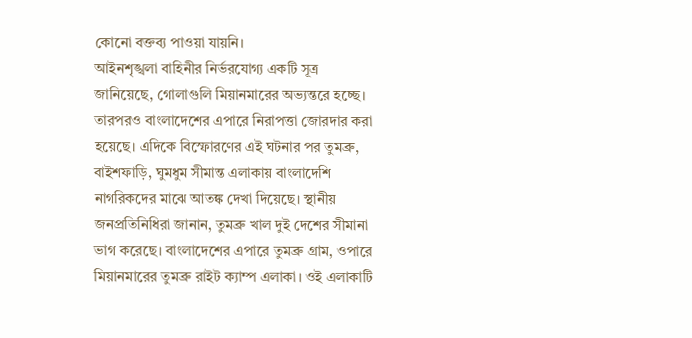কোনো বক্তব্য পাওয়া যায়নি।
আইনশৃঙ্খলা বাহিনীর নির্ভরযোগ্য একটি সূত্র জানিয়েছে, গোলাগুলি মিয়ানমারের অভ্যন্তরে হচ্ছে। তারপরও বাংলাদেশের এপারে নিরাপত্তা জোরদার করা হয়েছে। এদিকে বিস্ফোরণের এই ঘটনার পর তুমব্রু, বাইশফাড়ি, ঘুমধুম সীমান্ত এলাকায় বাংলাদেশি নাগরিকদের মাঝে আতঙ্ক দেখা দিয়েছে। স্থানীয় জনপ্রতিনিধিরা জানান, তুমব্রু খাল দুই দেশের সীমানা ভাগ করেছে। বাংলাদেশের এপারে তুমব্রু গ্রাম, ওপারে মিয়ানমারের তুমব্রু রাইট ক্যাম্প এলাকা। ওই এলাকাটি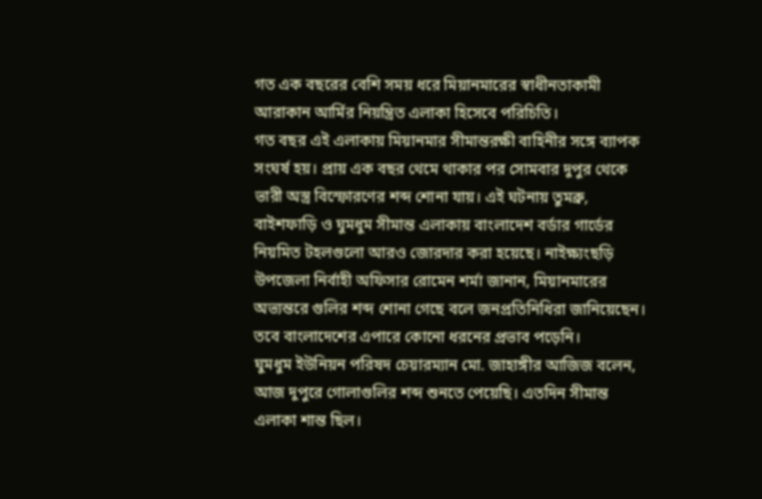গত এক বছরের বেশি সময় ধরে মিয়ানমারের স্বাধীনতাকামী আরাকান আর্মির নিয়ন্ত্রিত এলাকা হিসেবে পরিচিতি।
গত বছর এই এলাকায় মিয়ানমার সীমান্তরক্ষী বাহিনীর সঙ্গে ব্যাপক সংঘর্ষ হয়। প্রায় এক বছর থেমে থাকার পর সোমবার দুপুর থেকে ভারী অস্ত্র বিস্ফোরণের শব্দ শোনা যায়। এই ঘটনায় তুমব্রু, বাইশফাড়ি ও ঘুমধুম সীমান্ত এলাকায় বাংলাদেশ বর্ডার গার্ডের নিয়মিত টহলগুলো আরও জোরদার করা হয়েছে। নাইক্ষ্যংছড়ি উপজেলা নির্বাহী অফিসার রোমেন শর্মা জানান, মিয়ানমারের অভ্যন্তরে গুলির শব্দ শোনা গেছে বলে জনপ্রতিনিধিরা জানিয়েছেন। তবে বাংলাদেশের এপারে কোনো ধরনের প্রভাব পড়েনি।
ঘুমধুম ইউনিয়ন পরিষদ চেয়ারম্যান মো. জাহাঙ্গীর আজিজ বলেন, আজ দুপুরে গোলাগুলির শব্দ শুনতে পেয়েছি। এতদিন সীমান্ত এলাকা শান্ত ছিল।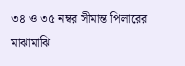৩৪ ও ৩৫ নম্বর সীমান্ত পিলারের মাঝামাঝি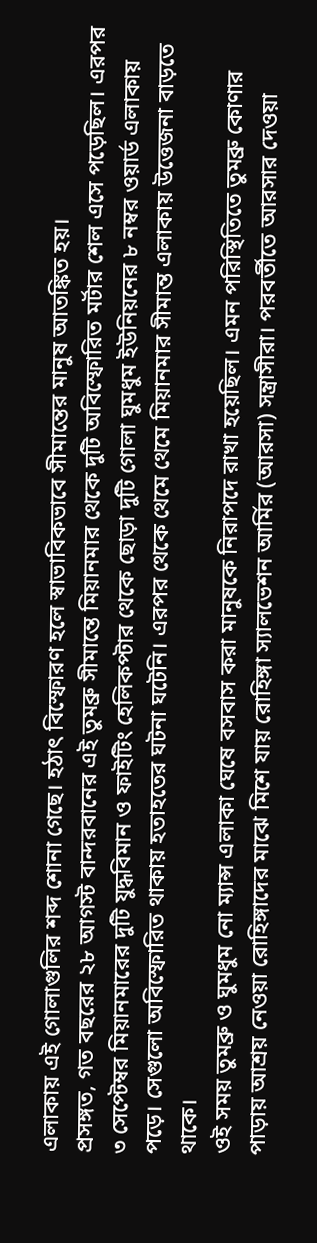এলাকায় এই গোলাগুলির শব্দ শোনা গেছে। হঠাৎ বিস্ফোরণ হলে স্বাভাবিকভাবে সীমান্তের মানুষ আতঙ্কিত হয়।
প্রসঙ্গত, গত বছরের ২৮ আগস্ট বান্দরবানের এই তুমব্রু সীমান্তে মিয়ানমার থেকে দুটি অবিস্ফোরিত মর্টার শেল এসে পড়েছিল। এরপর ৩ সেপ্টেম্বর মিয়ানমারের দুটি যুদ্ধবিমান ও ফাইটিং হেলিকপ্টার থেকে ছোড়া দুটি গোলা ঘুমধুম ইউনিয়নের ৮ নম্বর ওয়ার্ড এলাকায় পড়ে। সেগুলো অবিস্ফোরিত থাকায় হতাহতের ঘটনা ঘটেনি। এরপর থেকে থেমে থেমে মিয়ানমার সীমান্ত এলাকায় উত্তেজনা বাড়তে থাকে।
ওই সময় তুমব্রু ও ঘুমধুম নো ম্যান্স এলাকা ঘেষে বসবাস করা মানুষকে নিরাপদে রাখা হয়েছিল। এমন পরিস্থিতিতে তুমব্রু কোণার পাড়ায় আশ্রয় নেওয়া রোহিঙ্গাদের মাঝে মিশে যায় রোহিঙ্গা স্যালভেশন আর্মির (আরসা) সন্ত্রাসীরা। পরবর্তীতে আরসার দেওয়া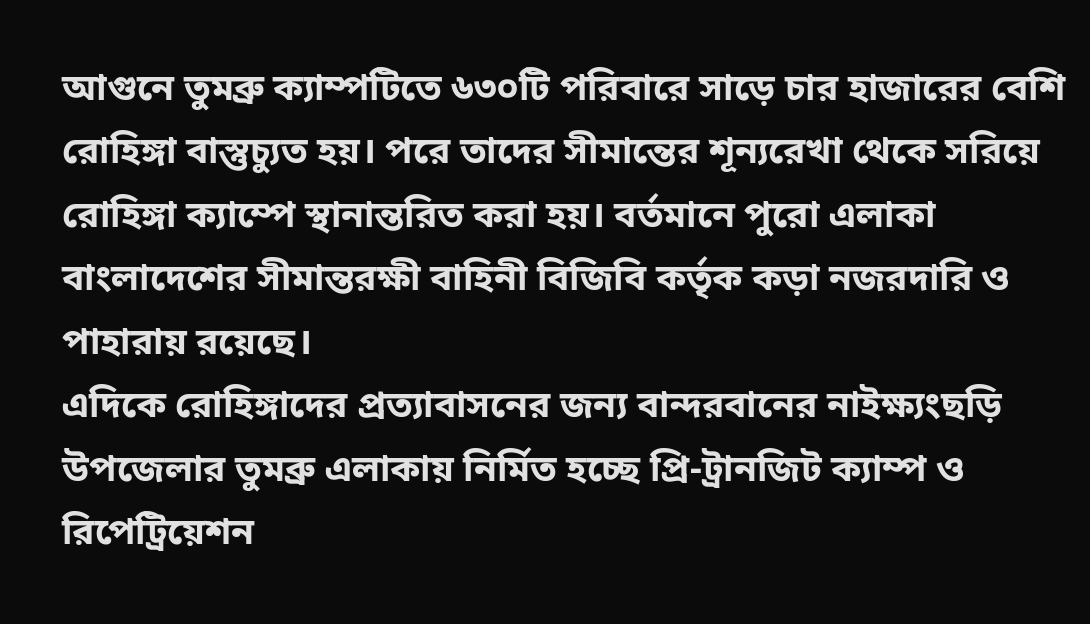আগুনে তুমব্রু ক্যাম্পটিতে ৬৩০টি পরিবারে সাড়ে চার হাজারের বেশি রোহিঙ্গা বাস্তুচ্যুত হয়। পরে তাদের সীমান্তের শূন্যরেখা থেকে সরিয়ে রোহিঙ্গা ক্যাম্পে স্থানান্তরিত করা হয়। বর্তমানে পুরো এলাকা বাংলাদেশের সীমান্তরক্ষী বাহিনী বিজিবি কর্তৃক কড়া নজরদারি ও পাহারায় রয়েছে।
এদিকে রোহিঙ্গাদের প্রত্যাবাসনের জন্য বান্দরবানের নাইক্ষ্যংছড়ি উপজেলার তুমব্রু এলাকায় নির্মিত হচ্ছে প্রি-ট্রানজিট ক্যাম্প ও রিপেট্রিয়েশন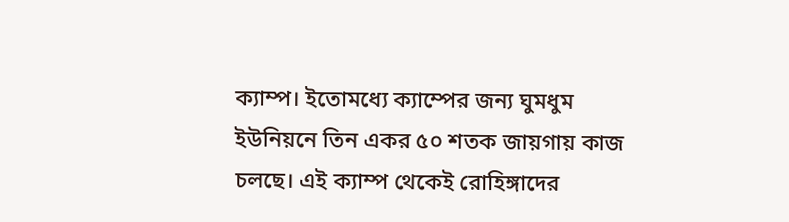ক্যাম্প। ইতোমধ্যে ক্যাম্পের জন্য ঘুমধুম ইউনিয়নে তিন একর ৫০ শতক জায়গায় কাজ চলছে। এই ক্যাম্প থেকেই রোহিঙ্গাদের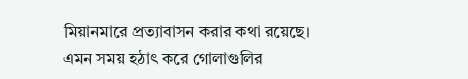মিয়ানমারে প্রত্যাবাসন করার কথা রয়েছে। এমন সময় হঠাৎ করে গোলাগুলির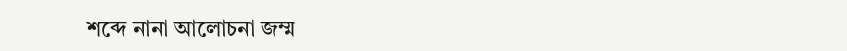শব্দে নানা আলোচনা জম্ম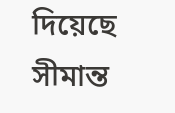দিয়েছে সীমান্ত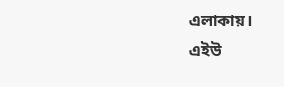এলাকায়।
এইউ